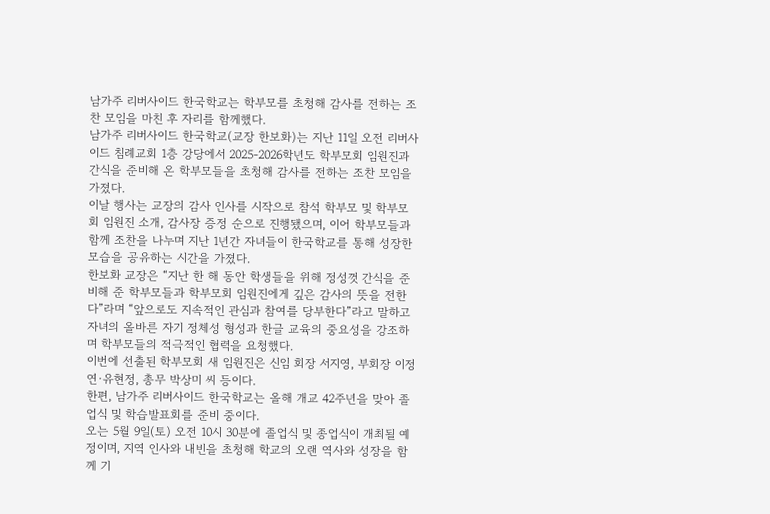남가주 리버사이드 한국학교는 학부모를 초청해 감사를 전하는 조찬 모임을 마친 후 자리를 함께했다.
남가주 리버사이드 한국학교(교장 한보화)는 지난 11일 오전 리버사이드 침례교회 1층 강당에서 2025-2026학년도 학부모회 임원진과 간식을 준비해 온 학부모들을 초청해 감사를 전하는 조찬 모임을 가졌다.
이날 행사는 교장의 감사 인사를 시작으로 참석 학부모 및 학부모회 임원진 소개, 감사장 증정 순으로 진행됐으며, 이어 학부모들과 함께 조찬을 나누며 지난 1년간 자녀들이 한국학교를 통해 성장한 모습을 공유하는 시간을 가졌다.
한보화 교장은 “지난 한 해 동안 학생들을 위해 정성껏 간식을 준비해 준 학부모들과 학부모회 임원진에게 깊은 감사의 뜻을 전한다”라며 “앞으로도 지속적인 관심과 참여를 당부한다”라고 말하고 자녀의 올바른 자기 정체성 형성과 한글 교육의 중요성을 강조하며 학부모들의 적극적인 협력을 요청했다.
이번에 선출된 학부모회 새 임원진은 신임 회장 서지영, 부회장 이정연·유현정, 총무 박상미 씨 등이다.
한편, 남가주 리버사이드 한국학교는 올해 개교 42주년을 맞아 졸업식 및 학습발표회를 준비 중이다.
오는 5월 9일(토) 오전 10시 30분에 졸업식 및 종업식이 개최될 예정이며, 지역 인사와 내빈을 초청해 학교의 오랜 역사와 성장을 함께 기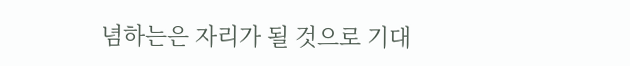념하는은 자리가 될 것으로 기대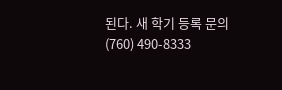된다. 새 학기 등록 문의 (760) 490-8333